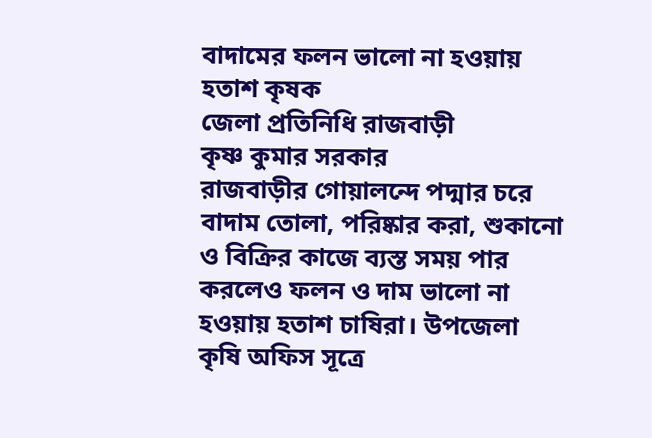বাদামের ফলন ভালো না হওয়ায় হতাশ কৃষক
জেলা প্রতিনিধি রাজবাড়ী
কৃষ্ণ কুমার সরকার
রাজবাড়ীর গোয়ালন্দে পদ্মার চরে বাদাম তোলা, পরিষ্কার করা, শুকানো ও বিক্রির কাজে ব্যস্ত সময় পার করলেও ফলন ও দাম ভালো না হওয়ায় হতাশ চাষিরা। উপজেলা কৃষি অফিস সূত্রে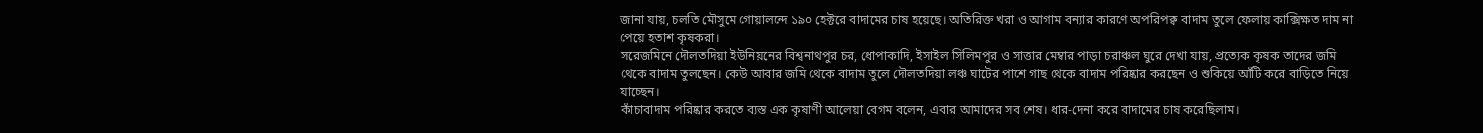জানা যায়, চলতি মৌসুমে গোয়ালন্দে ১৯০ হেক্টরে বাদামের চাষ হয়েছে। অতিরিক্ত খরা ও আগাম বন্যার কারণে অপরিপক্ব বাদাম তুলে ফেলায় কাক্সিক্ষত দাম না পেয়ে হতাশ কৃষকরা।
সরেজমিনে দৌলতদিয়া ইউনিয়নের বিশ্বনাথপুর চর, ধোপাকাদি, ইসাইল সিলিমপুর ও সাত্তার মেম্বার পাড়া চরাঞ্চল ঘুরে দেখা যায়, প্রত্যেক কৃষক তাদের জমি থেকে বাদাম তুলছেন। কেউ আবার জমি থেকে বাদাম তুলে দৌলতদিয়া লঞ্চ ঘাটের পাশে গাছ থেকে বাদাম পরিষ্কার করছেন ও শুকিয়ে আঁটি করে বাড়িতে নিয়ে যাচ্ছেন।
কাঁচাবাদাম পরিষ্কার করতে ব্যস্ত এক কৃষাণী আলেয়া বেগম বলেন, এবার আমাদের সব শেষ। ধার-দেনা করে বাদামের চাষ করেছিলাম।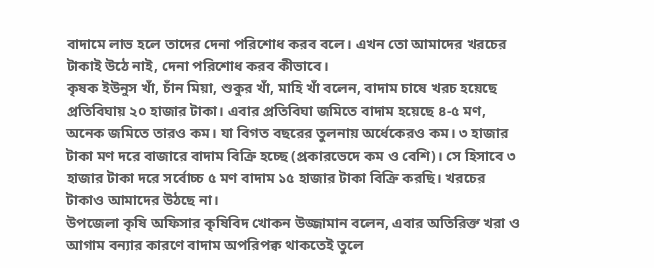বাদামে লাভ হলে তাদের দেনা পরিশোধ করব বলে। এখন তো আমাদের খরচের টাকাই উঠে নাই, দেনা পরিশোধ করব কীভাবে।
কৃষক ইউনুস খাঁ, চাঁন মিয়া, শুকুর খাঁ, মাহি খাঁ বলেন, বাদাম চাষে খরচ হয়েছে প্রতিবিঘায় ২০ হাজার টাকা। এবার প্রতিবিঘা জমিতে বাদাম হয়েছে ৪-৫ মণ, অনেক জমিতে তারও কম। যা বিগত বছরের তুলনায় অর্ধেকেরও কম। ৩ হাজার টাকা মণ দরে বাজারে বাদাম বিক্রি হচ্ছে (প্রকারভেদে কম ও বেশি)। সে হিসাবে ৩ হাজার টাকা দরে সর্বোচ্চ ৫ মণ বাদাম ১৫ হাজার টাকা বিক্রি করছি। খরচের টাকাও আমাদের উঠছে না।
উপজেলা কৃষি অফিসার কৃষিবিদ খোকন উজ্জামান বলেন, এবার অতিরিক্ত খরা ও আগাম বন্যার কারণে বাদাম অপরিপক্ব থাকতেই তুলে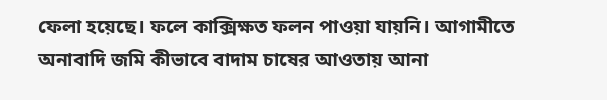ফেলা হয়েছে। ফলে কাক্সিক্ষত ফলন পাওয়া যায়নি। আগামীতে অনাবাদি জমি কীভাবে বাদাম চাষের আওতায় আনা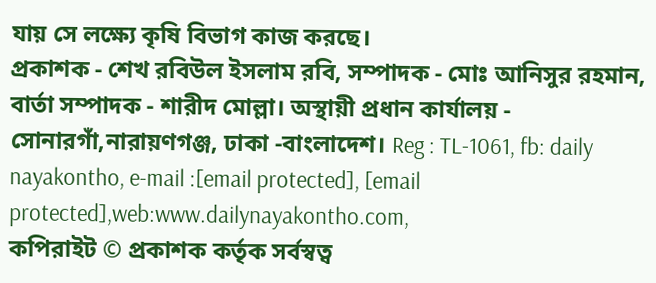যায় সে লক্ষ্যে কৃষি বিভাগ কাজ করছে।
প্রকাশক - শেখ রবিউল ইসলাম রবি, সম্পাদক - মোঃ আনিসুর রহমান, বার্তা সম্পাদক - শারীদ মোল্লা। অস্থায়ী প্রধান কার্যালয় - সোনারগাঁ,নারায়ণগঞ্জ, ঢাকা -বাংলাদেশ। Reg : TL-1061, fb: daily nayakontho, e-mail :[email protected], [email protected],web:www.dailynayakontho.com,
কপিরাইট © প্রকাশক কর্তৃক সর্বস্বত্ব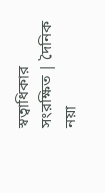স্বত্বাধিকার সংরক্ষিত | দৈনিক নয়া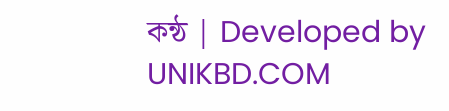কন্ঠ | Developed by UNIKBD.COM